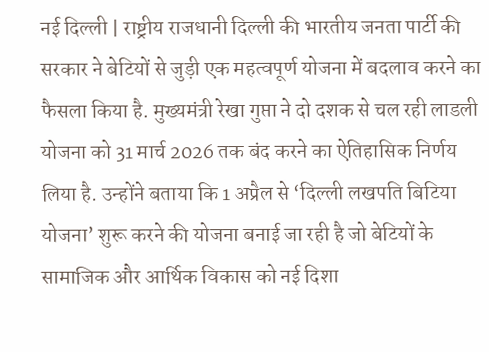नई दिल्ली | राष्ट्रीय राजधानी दिल्ली की भारतीय जनता पार्टी की सरकार ने बेटियों से जुड़ी एक महत्वपूर्ण योजना में बदलाव करने का फैसला किया है. मुख्यमंत्री रेखा गुप्ता ने दो दशक से चल रही लाडली योजना को 31 मार्च 2026 तक बंद करने का ऐतिहासिक निर्णय लिया है. उन्होंने बताया कि 1 अप्रैल से ‘दिल्ली लखपति बिटिया योजना’ शुरू करने की योजना बनाई जा रही है जो बेटियों के सामाजिक और आर्थिक विकास को नई दिशा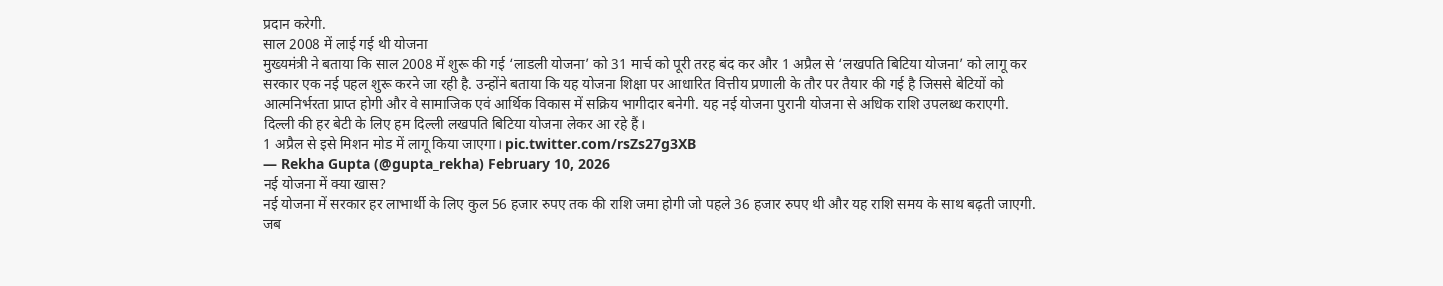प्रदान करेगी.
साल 2008 में लाई गई थी योजना
मुख्यमंत्री ने बताया कि साल 2008 में शुरू की गई ‘लाडली योजना’ को 31 मार्च को पूरी तरह बंद कर और 1 अप्रैल से ‘लखपति बिटिया योजना’ को लागू कर सरकार एक नई पहल शुरू करने जा रही है. उन्होंने बताया कि यह योजना शिक्षा पर आधारित वित्तीय प्रणाली के तौर पर तैयार की गई है जिससे बेटियों को आत्मनिर्भरता प्राप्त होगी और वे सामाजिक एवं आर्थिक विकास में सक्रिय भागीदार बनेगी. यह नई योजना पुरानी योजना से अधिक राशि उपलब्ध कराएगी.
दिल्ली की हर बेटी के लिए हम दिल्ली लखपति बिटिया योजना लेकर आ रहे हैं।
1 अप्रैल से इसे मिशन मोड में लागू किया जाएगा। pic.twitter.com/rsZs27g3XB
— Rekha Gupta (@gupta_rekha) February 10, 2026
नई योजना में क्या खास?
नई योजना में सरकार हर लाभार्थी के लिए कुल 56 हजार रुपए तक की राशि जमा होगी जो पहले 36 हजार रुपए थी और यह राशि समय के साथ बढ़ती जाएगी. जब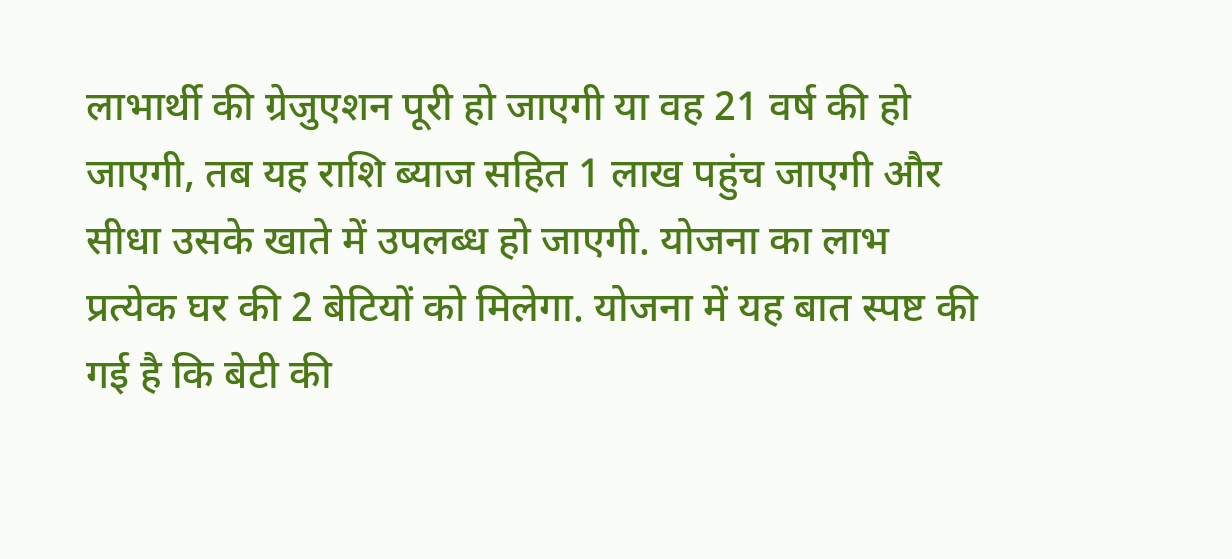लाभार्थी की ग्रेजुएशन पूरी हो जाएगी या वह 21 वर्ष की हो जाएगी, तब यह राशि ब्याज सहित 1 लाख पहुंच जाएगी और सीधा उसके खाते में उपलब्ध हो जाएगी. योजना का लाभ प्रत्येक घर की 2 बेटियों को मिलेगा. योजना में यह बात स्पष्ट की गई है कि बेटी की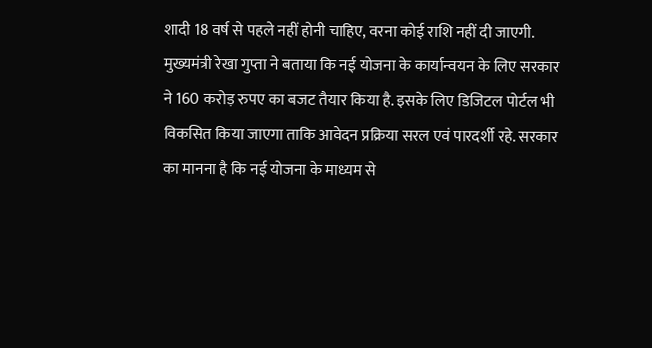शादी 18 वर्ष से पहले नहीं होनी चाहिए, वरना कोई राशि नहीं दी जाएगी.
मुख्यमंत्री रेखा गुप्ता ने बताया कि नई योजना के कार्यान्वयन के लिए सरकार ने 160 करोड़ रुपए का बजट तैयार किया है. इसके लिए डिजिटल पोर्टल भी विकसित किया जाएगा ताकि आवेदन प्रक्रिया सरल एवं पारदर्शी रहे. सरकार का मानना है कि नई योजना के माध्यम से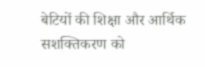बेटियों की शिक्षा और आर्थिक सशक्तिकरण को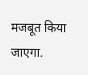मजबूत किया जाएगा.